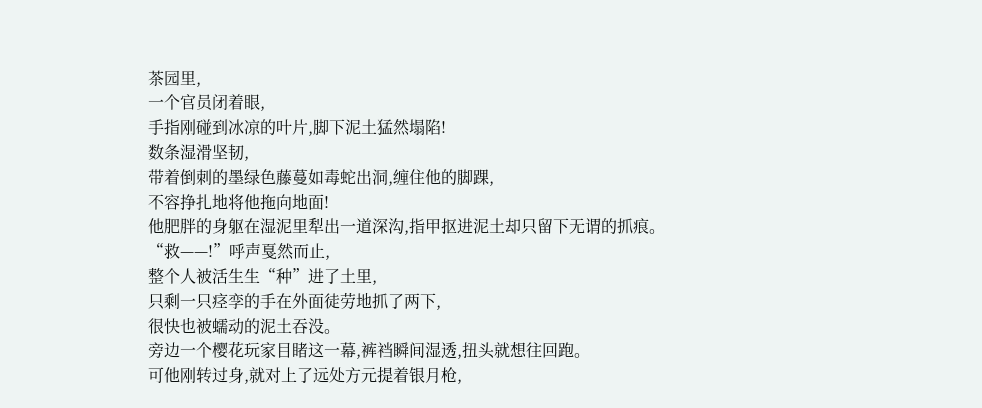茶园里,
一个官员闭着眼,
手指刚碰到冰凉的叶片,脚下泥土猛然塌陷!
数条湿滑坚韧,
带着倒刺的墨绿色藤蔓如毒蛇出洞,缠住他的脚踝,
不容挣扎地将他拖向地面!
他肥胖的身躯在湿泥里犁出一道深沟,指甲抠进泥土却只留下无谓的抓痕。
“救——!”呼声戛然而止,
整个人被活生生“种”进了土里,
只剩一只痉孪的手在外面徒劳地抓了两下,
很快也被蠕动的泥土吞没。
旁边一个樱花玩家目睹这一幕,裤裆瞬间湿透,扭头就想往回跑。
可他刚转过身,就对上了远处方元提着银月枪,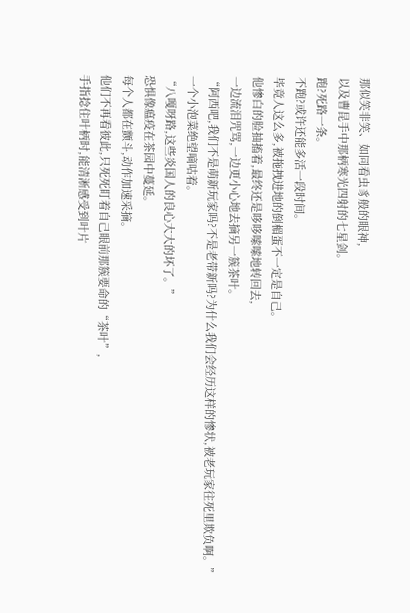那似笑非笑、如同看虫豸般的眼神,
以及曹昆手中那柄寒光四射的七星剑。
跑?死路一条。
不跑?或许还能多活一段时间。
毕竟人这么多,被拖拽进地的倒楣蛋不一定是自己。
他惨白的脸抽搐着,最终还是哆哆嗦嗦地转回去,
一边流泪咒骂,一边更小心地去摘另一簇茶叶。
“阿西吧,我们不是萌新玩家吗?不是老带新吗?为什么我们会经历这样的惨状,被老玩家往死里欺负啊。”
一个小泡菜绝望嘀咕着。
“八嘎呀路,这些炎国人的良心大大的坏了。”
恐惧像瘟疫在茶园中蔓延。
每个人都在颤斗,动作加速采摘。
他们不再看彼此,只死死盯着自己眼前那簇要命的“茶叶”,
手指捻住叶柄时,能清淅感受到叶片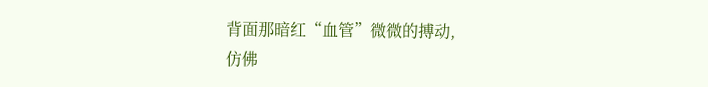背面那暗红“血管”微微的搏动,
仿佛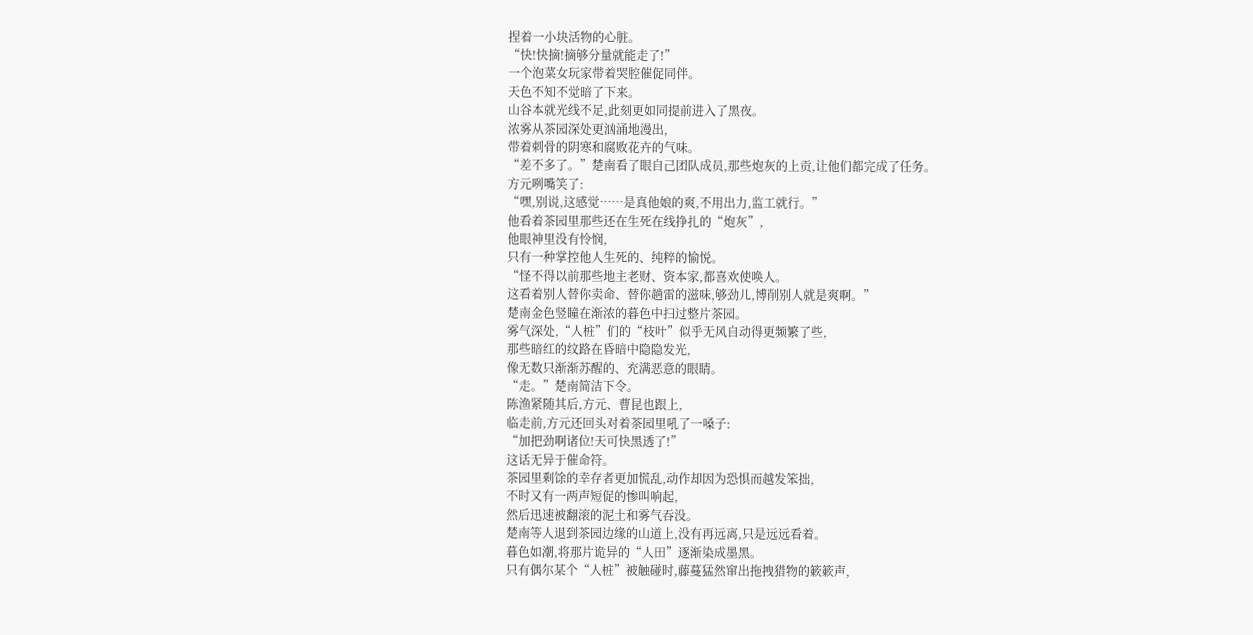捏着一小块活物的心脏。
“快!快摘!摘够分量就能走了!”
一个泡菜女玩家带着哭腔催促同伴。
天色不知不觉暗了下来。
山谷本就光线不足,此刻更如同提前进入了黑夜。
浓雾从茶园深处更汹涌地漫出,
带着刺骨的阴寒和腐败花卉的气味。
“差不多了。”楚南看了眼自己团队成员,那些炮灰的上贡,让他们都完成了任务。
方元咧嘴笑了:
“嘿,别说,这感觉……是真他娘的爽,不用出力,监工就行。”
他看着茶园里那些还在生死在线挣扎的“炮灰”,
他眼神里没有怜悯,
只有一种掌控他人生死的、纯粹的愉悦。
“怪不得以前那些地主老财、资本家,都喜欢使唤人。
这看着别人替你卖命、替你趟雷的滋味,够劲儿,博削别人就是爽啊。”
楚南金色竖瞳在渐浓的暮色中扫过整片茶园。
雾气深处,“人桩”们的“枝叶”似乎无风自动得更频繁了些,
那些暗红的纹路在昏暗中隐隐发光,
像无数只渐渐苏醒的、充满恶意的眼睛。
“走。”楚南简洁下令。
陈渔紧随其后,方元、曹昆也跟上,
临走前,方元还回头对着茶园里吼了一嗓子:
“加把劲啊诸位!天可快黑透了!”
这话无异于催命符。
茶园里剩馀的幸存者更加慌乱,动作却因为恐惧而越发笨拙,
不时又有一两声短促的惨叫响起,
然后迅速被翻滚的泥土和雾气吞没。
楚南等人退到茶园边缘的山道上,没有再远离,只是远远看着。
暮色如潮,将那片诡异的“人田”逐渐染成墨黑。
只有偶尔某个“人桩”被触碰时,藤蔓猛然窜出拖拽猎物的簌簌声,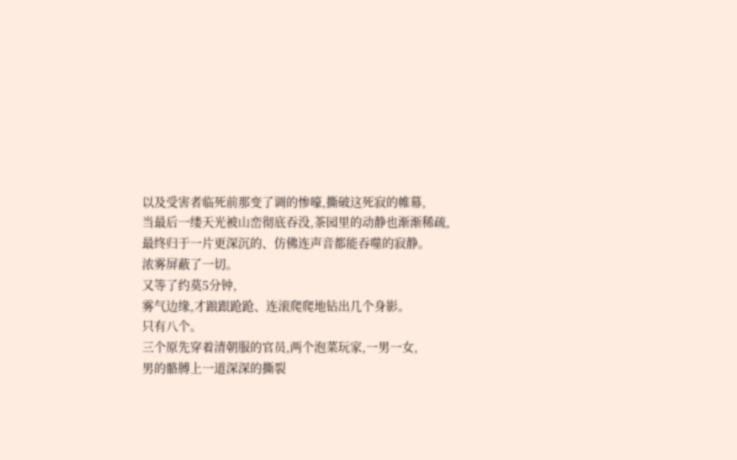以及受害者临死前那变了调的惨嚎,撕破这死寂的帷幕,
当最后一缕天光被山峦彻底吞没,茶园里的动静也渐渐稀疏,
最终归于一片更深沉的、仿佛连声音都能吞噬的寂静。
浓雾屏蔽了一切。
又等了约莫5分钟,
雾气边缘,才踉跟跄跄、连滚爬爬地钻出几个身影。
只有八个。
三个原先穿着清朝服的官员,两个泡菜玩家,一男一女,
男的骼膊上一道深深的撕裂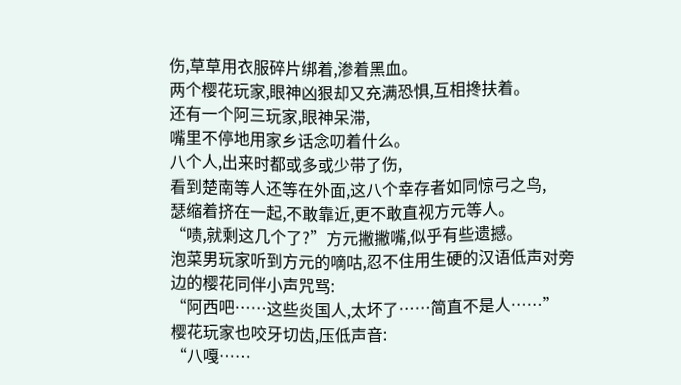伤,草草用衣服碎片绑着,渗着黑血。
两个樱花玩家,眼神凶狠却又充满恐惧,互相搀扶着。
还有一个阿三玩家,眼神呆滞,
嘴里不停地用家乡话念叨着什么。
八个人,出来时都或多或少带了伤,
看到楚南等人还等在外面,这八个幸存者如同惊弓之鸟,
瑟缩着挤在一起,不敢靠近,更不敢直视方元等人。
“啧,就剩这几个了?”方元撇撇嘴,似乎有些遗撼。
泡菜男玩家听到方元的嘀咕,忍不住用生硬的汉语低声对旁边的樱花同伴小声咒骂:
“阿西吧……这些炎国人,太坏了……简直不是人……”
樱花玩家也咬牙切齿,压低声音:
“八嘎……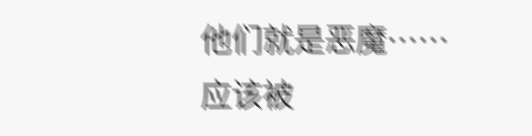他们就是恶魔……应该被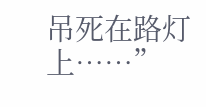吊死在路灯上……”